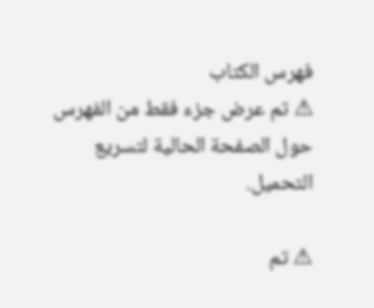فهرس الكتاب
⚠ تم عرض جزء فقط من الفهرس حول الصفحة الحالية لتسريع التحميل.

⚠ تم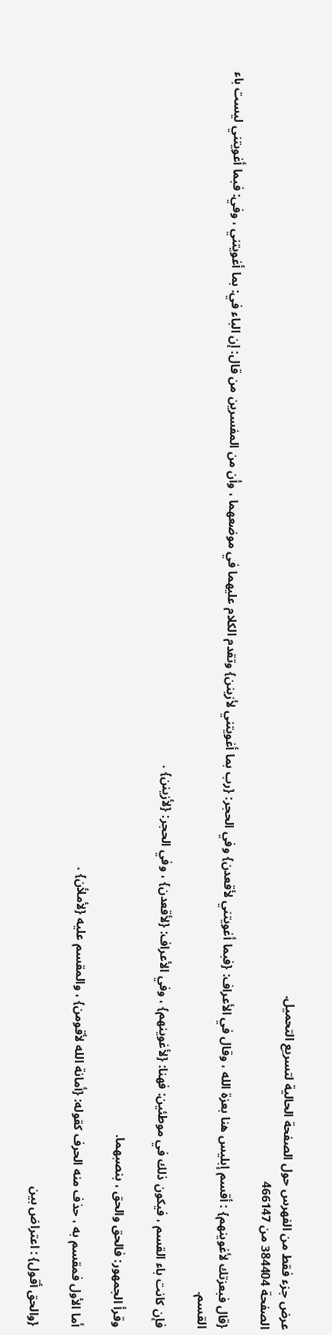عرض جزء فقط من الفهرس حول الصفحة الحالية لتسريع التحميل.
الصفحة 384404 من 466147

{قال فبعزتك لأغوينهم} : أقسم إبليس هنا بعزة الله ، وقال في الأعراف: {فبما أغويتني لأقعدن} وفي الحجر: {رب بما أغويتني لأزينن} وتقدم الكلام عليهما في موضعهما ، وأن من المفسرين من قال: إن الباء في: بما أغويتني ، وفي: فبما أغويتني ليست باء القسم.

فإن كانت باء القسم ، فيكون ذلك في موطئين: فهنا: {لأغوينهم} ، وفي الأعراف: {لأقعدن} ، وفي الحجر: {لأزينن} .

وقرأ الجمهور: فالحق والحق ، بنصبهما.

أما الأول فمقسم به ، حذف منه الحرف كقوله: {أمانة الله لأقومن} ، والمقسم عليه {لأملأن} .

{والحق أقول} : اعتراض بين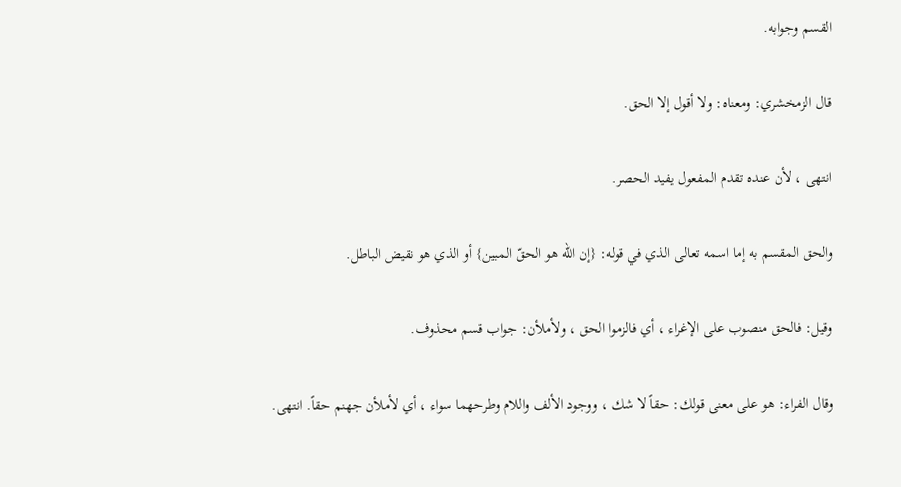القسم وجوابه.

قال الزمخشري: ومعناه: ولا أقول إلا الحق.

انتهى ، لأن عنده تقدم المفعول يفيد الحصر.

والحق المقسم به إما اسمه تعالى الذي في قوله: {إن الله هو الحقّ المبين} أو الذي هو نقيض الباطل.

وقيل: فالحق منصوب على الإغراء ، أي فالزموا الحق ، ولأملأن: جواب قسم محذوف.

وقال الفراء: هو على معنى قولك: حقاً لا شك ، ووجود الألف واللام وطرحهما سواء ، أي لأملأن جهنم حقاً. انتهى.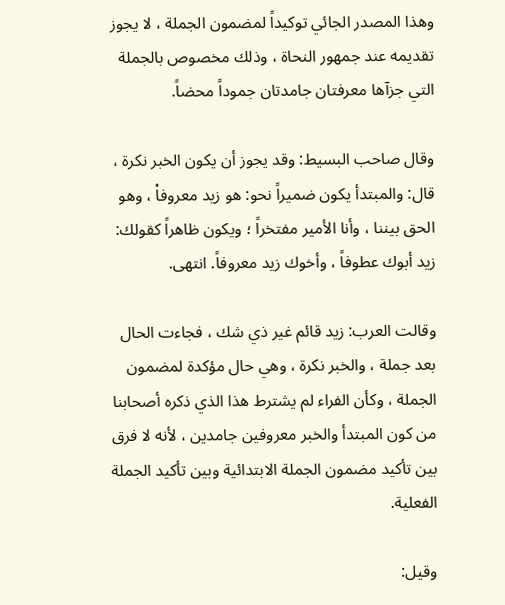وهذا المصدر الجائي توكيداً لمضمون الجملة ، لا يجوز تقديمه عند جمهور النحاة ، وذلك مخصوص بالجملة التي جزآها معرفتان جامدتان جموداً محضاً.

وقال صاحب البسيط: وقد يجوز أن يكون الخبر نكرة ، قال: والمبتدأ يكون ضميراً نحو: هو زيد معروفاْ ، وهو الحق بيننا ، وأنا الأمير مفتخراً ؛ ويكون ظاهراً كقولك: زيد أبوك عطوفاً ، وأخوك زيد معروفاً. انتهى.

وقالت العرب: زيد قائم غير ذي شك ، فجاءت الحال بعد جملة ، والخبر نكرة ، وهي حال مؤكدة لمضمون الجملة ، وكأن الفراء لم يشترط هذا الذي ذكره أصحابنا من كون المبتدأ والخبر معروفين جامدين ، لأنه لا فرق بين تأكيد مضمون الجملة الابتدائية وبين تأكيد الجملة الفعلية.

وقيل: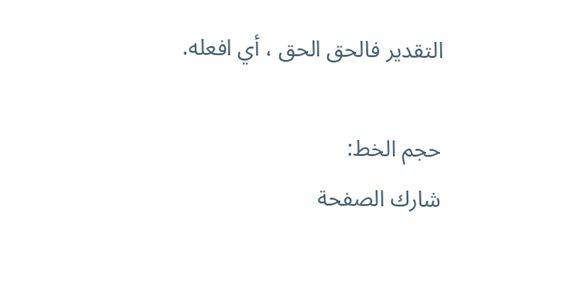التقدير فالحق الحق ، أي افعله.

حجم الخط:
شارك الصفحة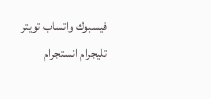فيسبوك واتساب تويتر تليجرام انستجرام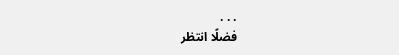. . .
فضلًا انتظر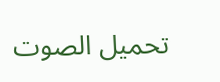تحميل الصوت